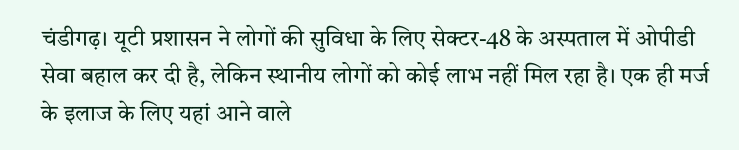चंडीगढ़। यूटी प्रशासन ने लोगों की सुविधा के लिए सेक्टर-48 के अस्पताल में ओपीडी सेवा बहाल कर दी है, लेकिन स्थानीय लोगों को कोई लाभ नहीं मिल रहा है। एक ही मर्ज के इलाज के लिए यहां आने वाले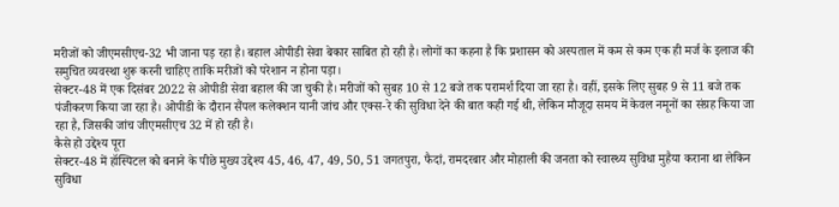मरीजों को जीएमसीएच-32 भी जाना पड़ रहा है। बहाल ओपीडी सेवा बेकार साबित हो रही है। लोगों का कहना है कि प्रशासन को अस्पताल में कम से कम एक ही मर्ज के इलाज की समुचित व्यवस्था शुरू करनी चाहिए ताकि मरीजों को परेशान न होना पड़ा।
सेक्टर-48 में एक दिसंबर 2022 से ओपीडी सेवा बहाल की जा चुकी है। मरीजों को सुबह 10 से 12 बजे तक परामर्श दिया जा रहा है। वहीं, इसके लिए सुबह 9 से 11 बजे तक पंजीकरण किया जा रहा है। ओपीडी के दौरान सैंपल कलेक्शन यानी जांच और एक्स-रे की सुविधा देने की बात कही गई थी, लेकिन मौजूदा समय में केवल नमूनों का संग्रह किया जा रहा है, जिसकी जांच जीएमसीएच 32 में हो रही है।
कैसे हो उद्देश्य पूरा
सेक्टर-48 में हॉस्पिटल को बनाने के पीछे मुख्य उद्देश्य 45, 46, 47, 49, 50, 51 जगतपुरा, फैदां, रामदरबार और मोहाली की जनता को स्वास्थ्य सुविधा मुहैया कराना था लेकिन सुविधा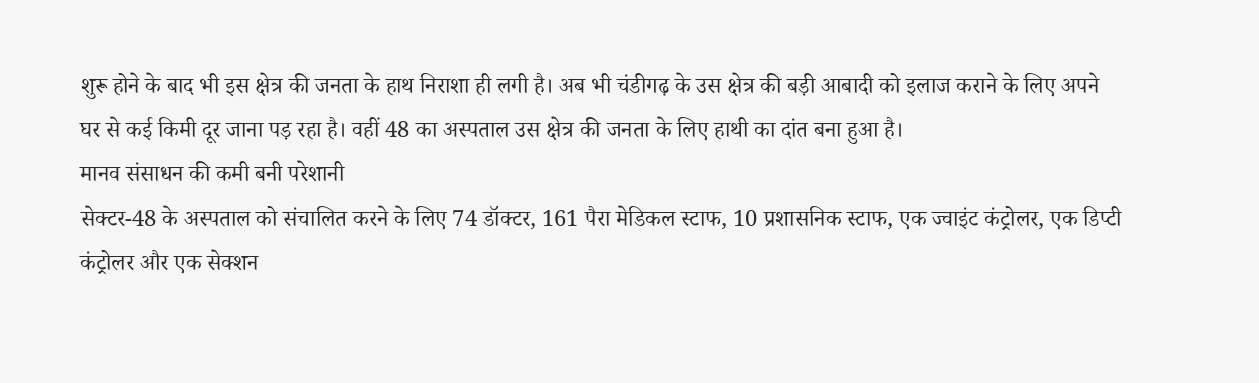शुरू होने के बाद भी इस क्षेत्र की जनता के हाथ निराशा ही लगी है। अब भी चंडीगढ़ के उस क्षेत्र की बड़ी आबादी को इलाज कराने के लिए अपने घर से कई किमी दूर जाना पड़ रहा है। वहीं 48 का अस्पताल उस क्षेत्र की जनता के लिए हाथी का दांत बना हुआ है।
मानव संसाधन की कमी बनी परेशानी
सेक्टर-48 के अस्पताल को संचालित करने के लिए 74 डॉक्टर, 161 पैरा मेडिकल स्टाफ, 10 प्रशासनिक स्टाफ, एक ज्वाइंट कंट्रोलर, एक डिप्टी कंट्रोलर और एक सेक्शन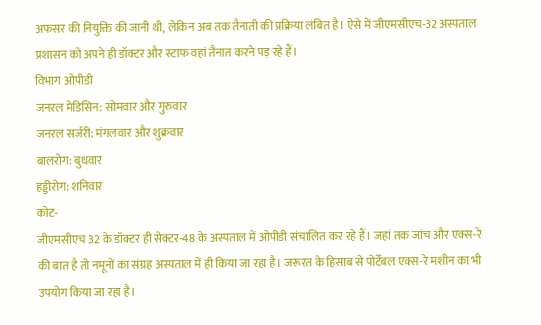अफसर की नियुक्ति की जानी थी, लेकिन अब तक तैनाती की प्रक्रिया लंबित है। ऐसे में जीएमसीएच-32 अस्पताल प्रशासन को अपने ही डॉक्टर और स्टाफ वहां तैनात करने पड़ रहे हैं।
विभाग ओपीडी
जनरल मेडिसिन: सोमवार और गुरुवार
जनरल सर्जरी: मंगलवार और शुक्रवार
बालरोग: बुधवार
हड्डीरोग: शनिवार
कोट-
जीएमसीएच 32 के डॉक्टर ही सेक्टर-48 के अस्पताल में ओपीडी संचालित कर रहे हैं। जहां तक जांच और एक्स-रे की बात है तो नमूनों का संग्रह अस्पताल में ही किया जा रहा है। जरूरत के हिसाब से पोर्टेबल एक्स-रे मशीन का भी उपयोग किया जा रहा है।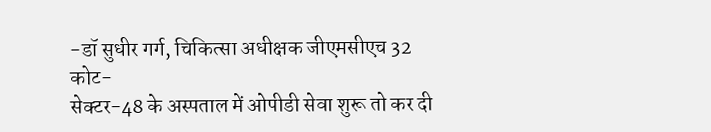-डॉ सुधीर गर्ग, चिकित्सा अधीक्षक जीएमसीएच 32
कोट-
सेक्टर-48 के अस्पताल में ओपीडी सेवा शुरू तो कर दी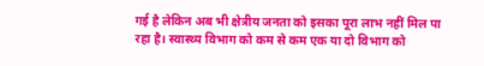गई है लेकिन अब भी क्षेत्रीय जनता को इसका पूरा लाभ नहीं मिल पा रहा है। स्वास्थ्य विभाग को कम से कम एक या दो विभाग को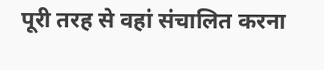पूरी तरह से वहां संचालित करना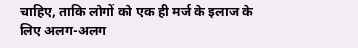चाहिए, ताकि लोगों को एक ही मर्ज के इलाज के लिए अलग-अलग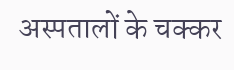अस्पतालों के चक्कर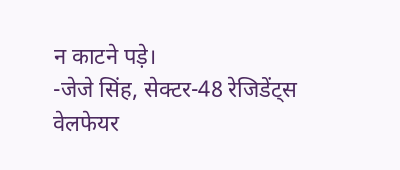न काटने पड़े।
-जेजे सिंह, सेक्टर-48 रेजिडेंट्स वेलफेयर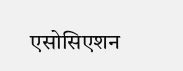एसोसिएशन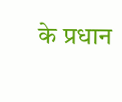के प्रधान